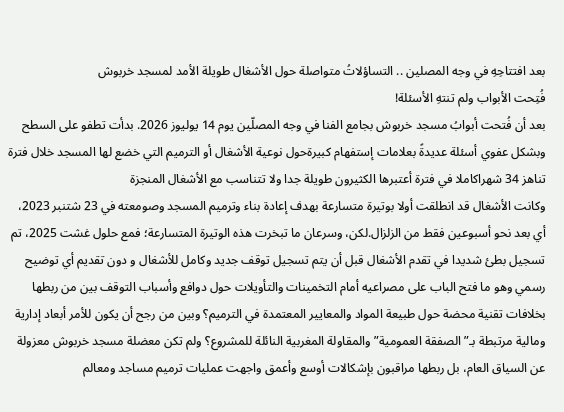بعد افتتاحِهِ في وجه المصلين .. التساؤلاتُ متواصلة حول الأشغال طويلة الأمد لمسجد خربوش
فُتِحت الأبواب ولم تنتهِ الأسئلة!
بعد أن فُتحت أبوابُ مسجد خربوش بجامع الفنا في وجه المصلّين يوم 14 يوليوز 2026. بدأت تطفو على السطح وبشكل عفوي أسئلة عديدةً بعلامات إستفهام كبيرةحول نوعية الأشغال أو الترميم التي خضع لها المسجد خلال فترة تناهز 34 شهراكاملا في فترة أعتبرها الكثيرون طويلة جدا ولا تتناسب مع الأشغال المنجزة
وكانت الأشغال قد انطلقت أولا بوتيرة متسارعة بهدف إعادة بناء وترميم المسجد وصومعته في 23 شتنبر 2023، أي بعد نحو أسبوعين فقط من الزلزال.لكن، وسرعان ما تبخرت هذه الوتيرة المتسارعة؛ فمع حلول غشت 2025، تم تسجيل بطئ شديدا في تقدم الأشغال قبل أن يتم تسجيل توقف جديد وكامل للأشغال و دون تقديم أي توضيح رسمي وهو ما فتح الباب على مصراعيه أمام التخمينات والتأويلات حول دوافع وأسباب التوقف بين من ربطها بخلافات تقنية محضة حول طبيعة المواد والمعايير المعتمدة في الترميم؟ وبين من رجح أن يكون للأمر أبعاد إدارية ومالية مرتبطة بـ”الصفقة العمومية” والمقاولة المغربية النائلة للمشروع؟ ولم تكن معضلة مسجد خربوش معزولة عن السياق العام، بل ربطها مراقبون بإشكالات أوسع وأعمق واجهت عمليات ترميم مساجد ومعالم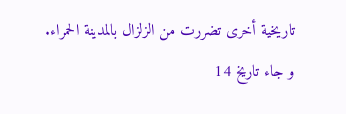تاريخية أخرى تضررت من الزلزال بالمدينة الحمراء.
و جاء تاريخ 14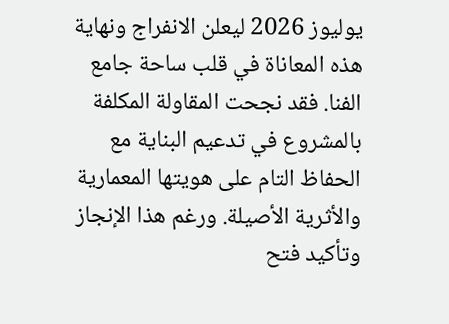يوليوز 2026 ليعلن الانفراج ونهاية هذه المعاناة في قلب ساحة جامع الفنا. فقد نجحت المقاولة المكلفة بالمشروع في تدعيم البناية مع الحفاظ التام على هويتها المعمارية والأثرية الأصيلة. ورغم هذا الإنجاز وتأكيد فتح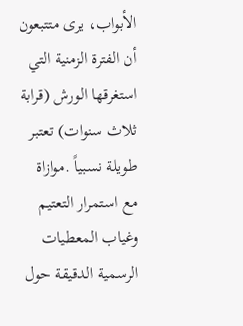الأبواب، يرى متتبعون أن الفترة الزمنية التي استغرقها الورش (قرابة ثلاث سنوات) تعتبر طويلة نسبياً .موازاة مع استمرار التعتيم وغياب المعطيات الرسمية الدقيقة حول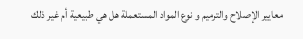معايير الإصلاح والترميم و نوع المواد المستعملة هل هي طبيعية أم غير ذلك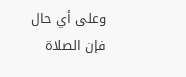وعلى أي حال فإن الصلاة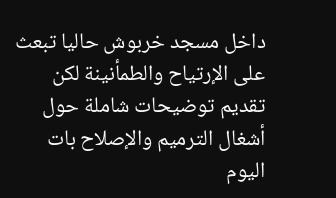داخل مسجد خربوش حاليا تبعث على الإرتياح والطمأنينة لكن تقديم توضيحات شاملة حول أشغال الترميم والإصلاح بات اليوم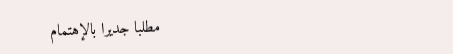مطلبا جديرا بالإهتمام